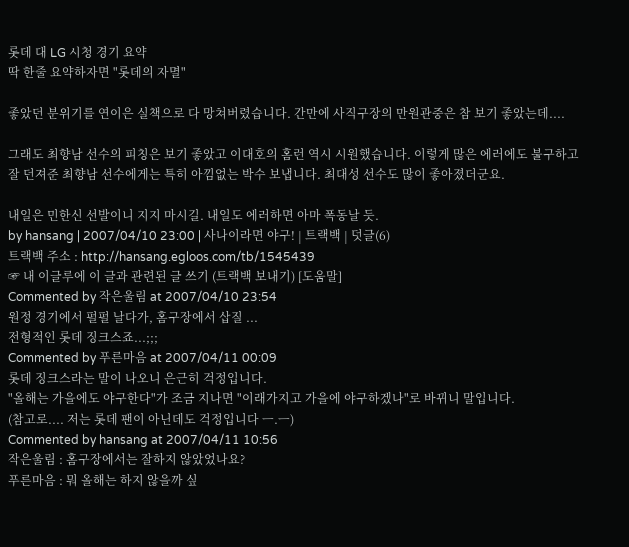롯데 대 LG 시청 경기 요약
딱 한줄 요약하자면 "롯데의 자멸"

좋았던 분위기를 연이은 실책으로 다 망쳐버렸습니다. 간만에 사직구장의 만원관중은 참 보기 좋았는데....

그래도 최향남 선수의 피칭은 보기 좋았고 이대호의 홈런 역시 시원했습니다. 이렇게 많은 에러에도 불구하고 잘 던져준 최향남 선수에게는 특히 아낌없는 박수 보냅니다. 최대성 선수도 많이 좋아졌더군요.

내일은 민한신 선발이니 지지 마시길. 내일도 에러하면 아마 폭동날 듯.
by hansang | 2007/04/10 23:00 | 사나이라면 야구! | 트랙백 | 덧글(6)
트랙백 주소 : http://hansang.egloos.com/tb/1545439
☞ 내 이글루에 이 글과 관련된 글 쓰기 (트랙백 보내기) [도움말]
Commented by 작은울림 at 2007/04/10 23:54
원정 경기에서 펄펄 날다가, 홈구장에서 삽질 ...
전형적인 롯데 징크스죠...;;;
Commented by 푸른마음 at 2007/04/11 00:09
롯데 징크스라는 말이 나오니 은근히 걱정입니다.
"올해는 가을에도 야구한다"가 조금 지나면 "이래가지고 가을에 야구하겠나"로 바뀌니 말입니다.
(참고로.... 저는 롯데 팬이 아닌데도 걱정입니다 ㅡ.ㅡ)
Commented by hansang at 2007/04/11 10:56
작은울림 : 홈구장에서는 잘하지 않았었나요?
푸른마음 : 뭐 올해는 하지 않을까 싶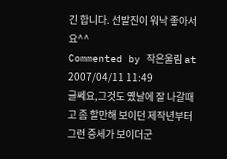긴 합니다. 선발진이 워낙 좋아서요^^
Commented by 작은울림 at 2007/04/11 11:49
글쎄요,그것도 옜날에 잘 나갈때고 좀 할만해 보이던 제작년부터 그런 증세가 보이더군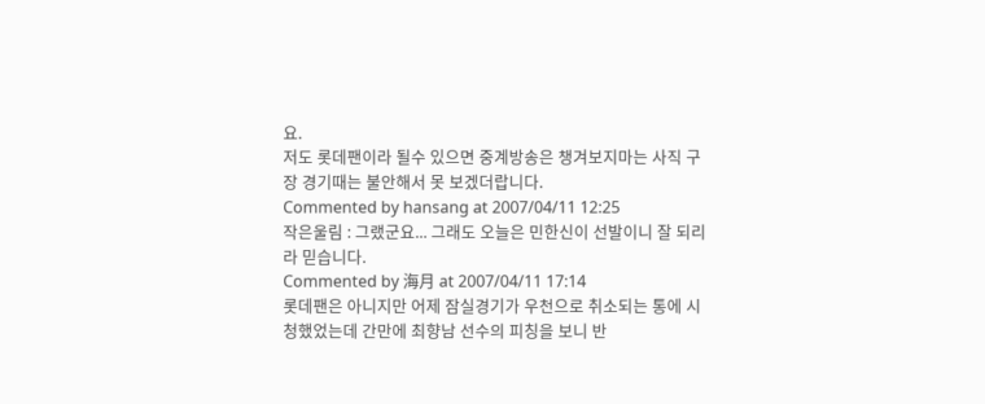요.
저도 롯데팬이라 될수 있으면 중계방송은 챙겨보지마는 사직 구장 경기때는 불안해서 못 보겠더랍니다.
Commented by hansang at 2007/04/11 12:25
작은울림 : 그랬군요... 그래도 오늘은 민한신이 선발이니 잘 되리라 믿습니다.
Commented by 海月 at 2007/04/11 17:14
롯데팬은 아니지만 어제 잠실경기가 우천으로 취소되는 통에 시청했었는데 간만에 최향남 선수의 피칭을 보니 반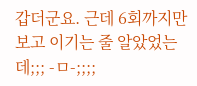갑더군요. 근데 6회까지만 보고 이기는 줄 알았었는데;;; -ㅁ-;;;;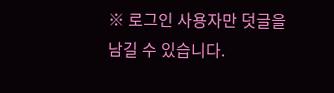※ 로그인 사용자만 덧글을 남길 수 있습니다.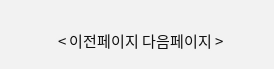< 이전페이지 다음페이지 >